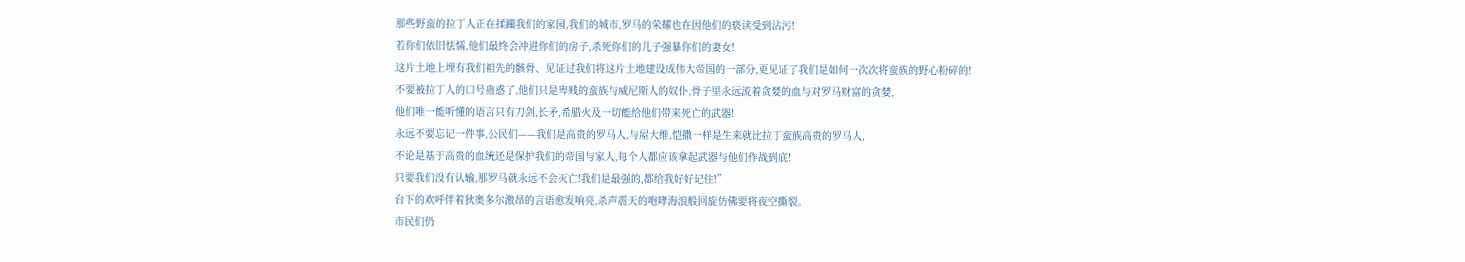那些野蛮的拉丁人正在揉躏我们的家园,我们的城市,罗马的荣耀也在因他们的亵读受到沾污!
若你们依旧怯懦,他们最终会冲进你们的房子,杀死你们的儿子强暴你们的妻女!
这片土地上埋有我们祖先的骸骨、见证过我们将这片土地建设成伟大帝国的一部分,更见证了我们是如何一次次将蛮族的野心粉碎的!
不要被拉丁人的口号蛊惑了,他们只是卑贱的蛮族与威尼斯人的奴仆,骨子里永远流着贪婪的血与对罗马财富的贪婪,
他们唯一能听懂的语言只有刀剑,长矛,希腊火及一切能给他们带来死亡的武器!
永远不要忘记一件事,公民们——我们是高贵的罗马人,与屋大维,恺撒一样是生来就比拉丁蛮族高贵的罗马人,
不论是基于高贵的血统还是保护我们的帝国与家人,每个人都应该拿起武器与他们作战到底!
只要我们没有认输,那罗马就永远不会灭亡!我们是最强的,都给我好好记住!”
台下的欢呼伴着狄奥多尔激昂的言语愈发响亮,杀声震天的咆哮海浪般回旋仿佛要将夜空撕裂。
市民们仍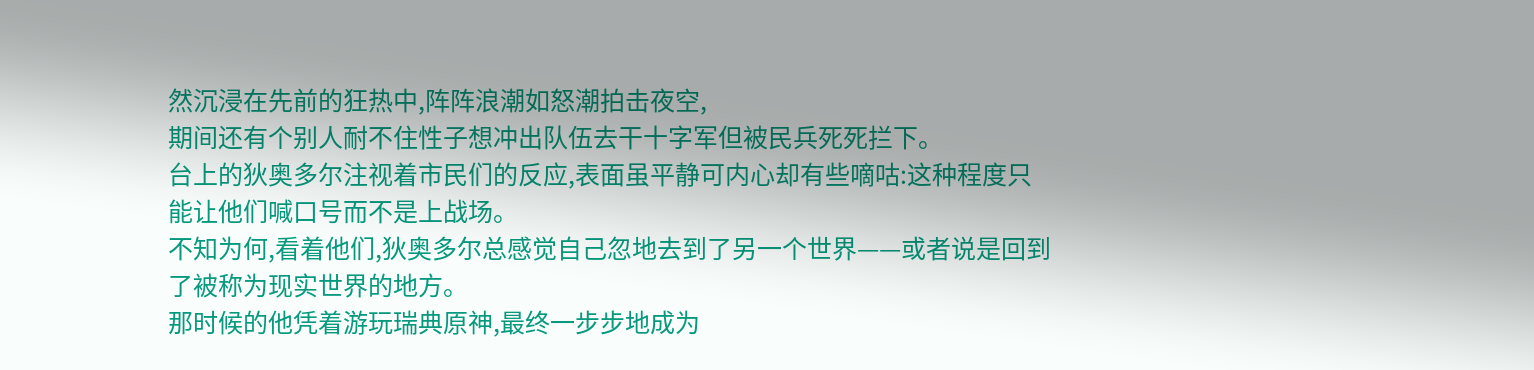然沉浸在先前的狂热中,阵阵浪潮如怒潮拍击夜空,
期间还有个别人耐不住性子想冲出队伍去干十字军但被民兵死死拦下。
台上的狄奥多尔注视着市民们的反应,表面虽平静可内心却有些嘀咕:这种程度只能让他们喊口号而不是上战场。
不知为何,看着他们,狄奥多尔总感觉自己忽地去到了另一个世界——或者说是回到了被称为现实世界的地方。
那时候的他凭着游玩瑞典原神,最终一步步地成为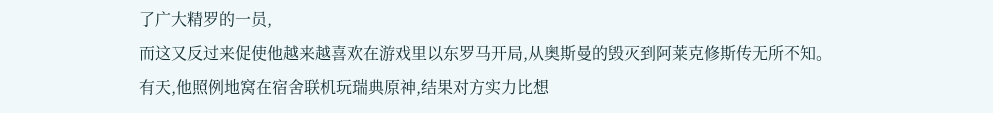了广大精罗的一员,
而这又反过来促使他越来越喜欢在游戏里以东罗马开局,从奥斯曼的毁灭到阿莱克修斯传无所不知。
有天,他照例地窝在宿舍联机玩瑞典原神,结果对方实力比想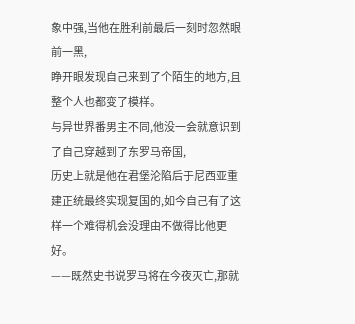象中强,当他在胜利前最后一刻时忽然眼前一黑,
睁开眼发现自己来到了个陌生的地方,且整个人也都变了模样。
与异世界番男主不同,他没一会就意识到了自己穿越到了东罗马帝国,
历史上就是他在君堡沦陷后于尼西亚重建正统最终实现复国的,如今自己有了这样一个难得机会没理由不做得比他更好。
——既然史书说罗马将在今夜灭亡,那就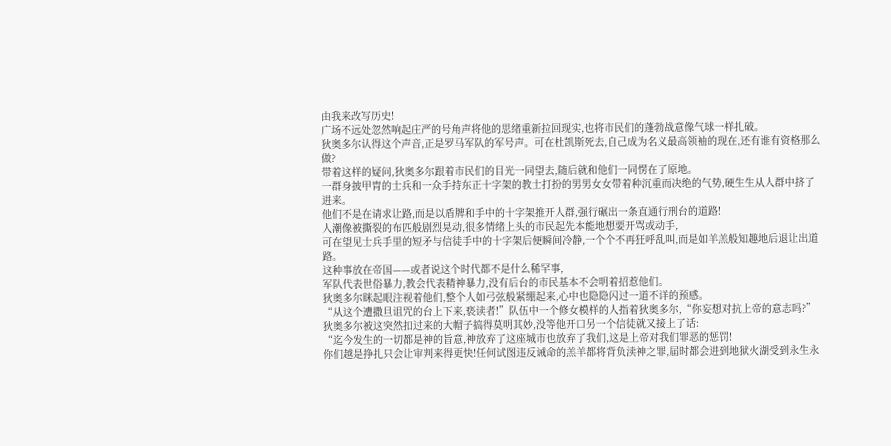由我来改写历史!
广场不远处忽然响起庄严的号角声将他的思绪重新拉回现实,也将市民们的蓬勃战意像气球一样扎破。
狄奥多尔认得这个声音,正是罗马军队的军号声。可在杜凯斯死去,自己成为名义最高领袖的现在,还有谁有资格那么做?
带着这样的疑问,狄奥多尔跟着市民们的目光一同望去,随后就和他们一同愣在了原地。
一群身披甲胄的士兵和一众手持东正十字架的教士打扮的男男女女带着种沉重而决绝的气势,硬生生从人群中挤了进来。
他们不是在请求让路,而是以盾牌和手中的十字架推开人群,强行碾出一条直通行刑台的道路!
人潮像被撕裂的布匹般剧烈晃动,很多情绪上头的市民起先本能地想要开骂或动手,
可在望见士兵手里的短矛与信徒手中的十字架后便瞬间冷静,一个个不再狂呼乱叫,而是如羊羔般知趣地后退让出道路。
这种事放在帝国——或者说这个时代都不是什么稀罕事,
军队代表世俗暴力,教会代表精神暴力,没有后台的市民基本不会明着招惹他们。
狄奥多尔眯起眼注视着他们,整个人如弓弦般紧绷起来,心中也隐隐闪过一道不详的预感。
“从这个遭撒旦诅咒的台上下来,亵读者!”队伍中一个修女模样的人指着狄奥多尔,“你妄想对抗上帝的意志吗?”
狄奥多尔被这突然扣过来的大帽子搞得莫明其妙,没等他开口另一个信徒就又接上了话:
“迄今发生的一切都是神的旨意,神放弃了这座城市也放弃了我们,这是上帝对我们罪恶的惩罚!
你们越是挣扎只会让审判来得更快!任何试图违反诫命的羔羊都将背负渎神之罪,届时都会进到地狱火湖受到永生永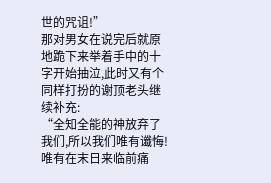世的咒诅!”
那对男女在说完后就原地跪下来举着手中的十字开始抽泣,此时又有个同样打扮的谢顶老头继续补充:
“全知全能的神放弃了我们,所以我们唯有谶悔!唯有在末日来临前痛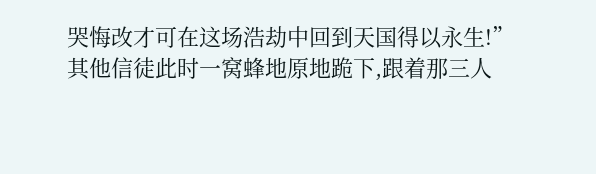哭悔改才可在这场浩劫中回到天国得以永生!”
其他信徒此时一窝蜂地原地跪下,跟着那三人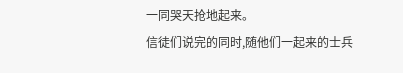一同哭天抢地起来。
信徒们说完的同时,随他们一起来的士兵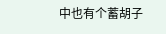中也有个蓄胡子